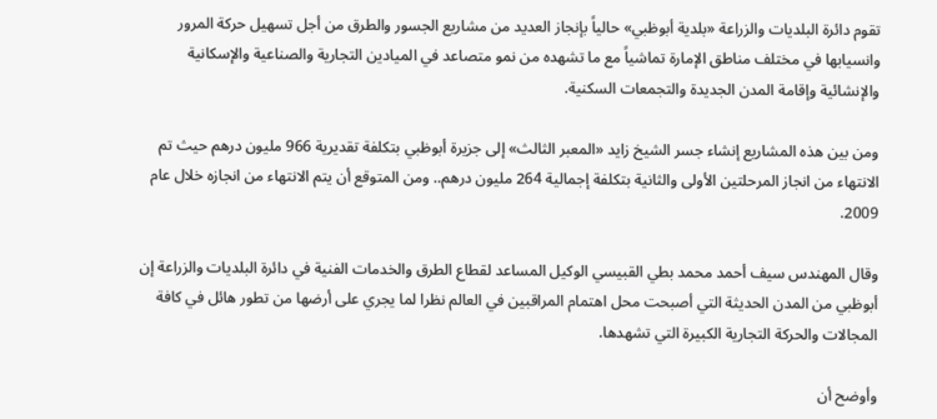تقوم دائرة البلديات والزراعة «بلدية أبوظبي» حالياً بإنجاز العديد من مشاريع الجسور والطرق من أجل تسهيل حركة المرور وانسيابها في مختلف مناطق الإمارة تماشياً مع ما تشهده من نمو متصاعد في الميادين التجارية والصناعية والإسكانية والإنشائية وإقامة المدن الجديدة والتجمعات السكنية.

ومن بين هذه المشاريع إنشاء جسر الشيخ زايد «المعبر الثالث» إلى جزيرة أبوظبي بتكلفة تقديرية 966 مليون درهم حيث تم الانتهاء من انجاز المرحلتين الأولى والثانية بتكلفة إجمالية 264 مليون درهم.. ومن المتوقع أن يتم الانتهاء من انجازه خلال عام 2009.

وقال المهندس سيف أحمد محمد بطي القبيسي الوكيل المساعد لقطاع الطرق والخدمات الفنية في دائرة البلديات والزراعة إن أبوظبي من المدن الحديثة التي أصبحت محل اهتمام المراقبين في العالم نظرا لما يجري على أرضها من تطور هائل في كافة المجالات والحركة التجارية الكبيرة التي تشهدها.

وأوضح أن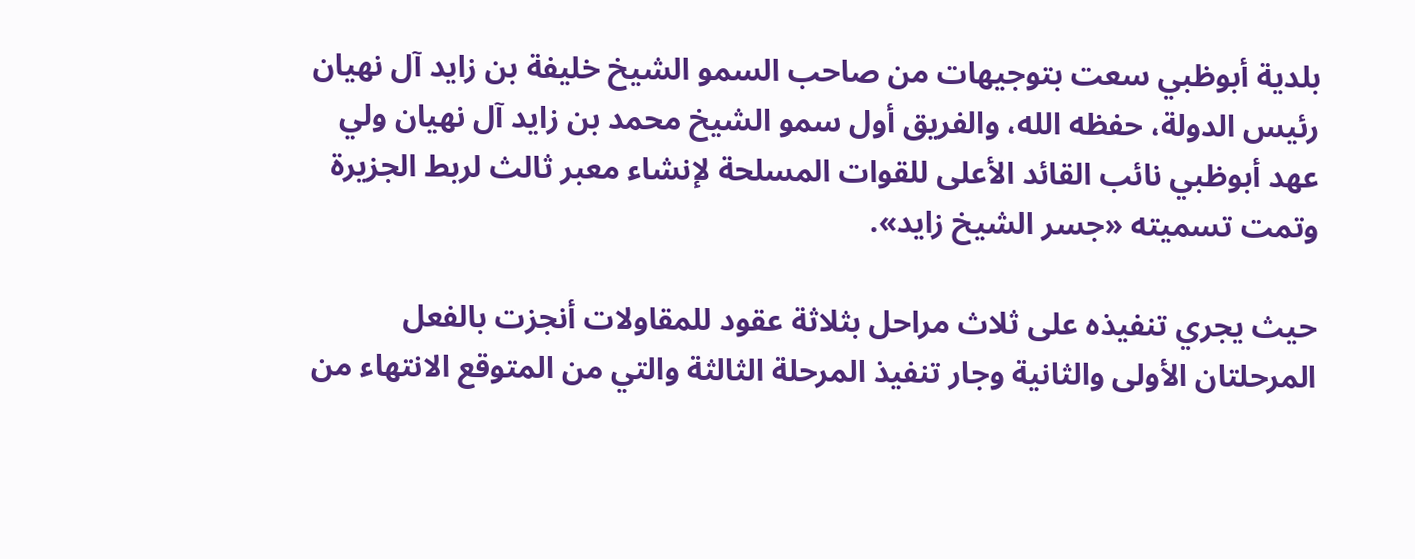بلدية أبوظبي سعت بتوجيهات من صاحب السمو الشيخ خليفة بن زايد آل نهيان رئيس الدولة، حفظه الله، والفريق أول سمو الشيخ محمد بن زايد آل نهيان ولي عهد أبوظبي نائب القائد الأعلى للقوات المسلحة لإنشاء معبر ثالث لربط الجزيرة وتمت تسميته «جسر الشيخ زايد».

حيث يجري تنفيذه على ثلاث مراحل بثلاثة عقود للمقاولات أنجزت بالفعل المرحلتان الأولى والثانية وجار تنفيذ المرحلة الثالثة والتي من المتوقع الانتهاء من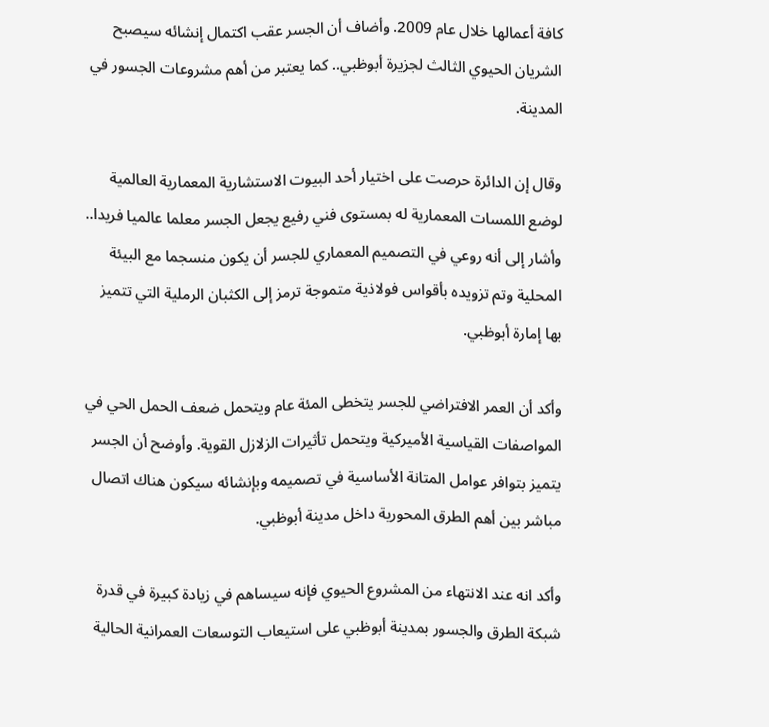كافة أعمالها خلال عام 2009. وأضاف أن الجسر عقب اكتمال إنشائه سيصبح الشريان الحيوي الثالث لجزيرة أبوظبي.. كما يعتبر من أهم مشروعات الجسور في المدينة.

وقال إن الدائرة حرصت على اختيار أحد البيوت الاستشارية المعمارية العالمية لوضع اللمسات المعمارية له بمستوى فني رفيع يجعل الجسر معلما عالميا فريدا.. وأشار إلى أنه روعي في التصميم المعماري للجسر أن يكون منسجما مع البيئة المحلية وتم تزويده بأقواس فولاذية متموجة ترمز إلى الكثبان الرملية التي تتميز بها إمارة أبوظبي.

وأكد أن العمر الافتراضي للجسر يتخطى المئة عام ويتحمل ضعف الحمل الحي في المواصفات القياسية الأميركية ويتحمل تأثيرات الزلازل القوية. وأوضح أن الجسر يتميز بتوافر عوامل المتانة الأساسية في تصميمه وبإنشائه سيكون هناك اتصال مباشر بين أهم الطرق المحورية داخل مدينة أبوظبي.

وأكد انه عند الانتهاء من المشروع الحيوي فإنه سيساهم في زيادة كبيرة في قدرة شبكة الطرق والجسور بمدينة أبوظبي على استيعاب التوسعات العمرانية الحالية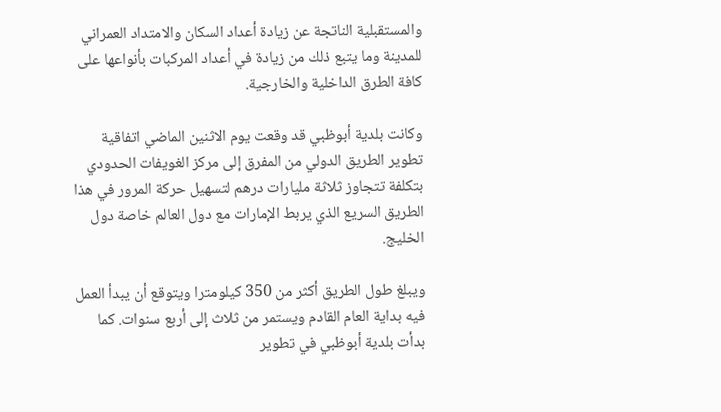والمستقبلية الناتجة عن زيادة أعداد السكان والامتداد العمراني للمدينة وما يتبع ذلك من زيادة في أعداد المركبات بأنواعها على كافة الطرق الداخلية والخارجية.

وكانت بلدية أبوظبي قد وقعت يوم الاثنين الماضي اتفاقية تطوير الطريق الدولي من المفرق إلى مركز الغويفات الحدودي بتكلفة تتجاوز ثلاثة مليارات درهم لتسهيل حركة المرور في هذا الطريق السريع الذي يربط الإمارات مع دول العالم خاصة دول الخليج.

ويبلغ طول الطريق أكثر من 350 كيلومترا ويتوقع أن يبدأ العمل فيه بداية العام القادم ويستمر من ثلاث إلى أربع سنوات. كما بدأت بلدية أبوظبي في تطوير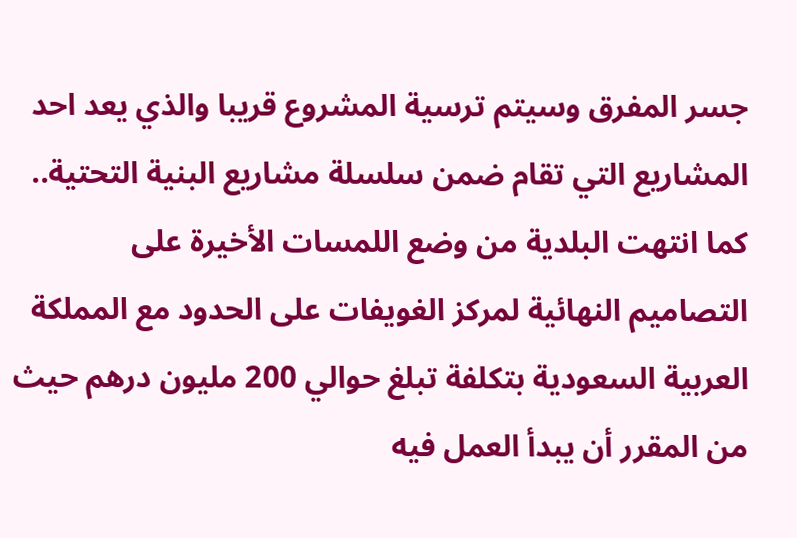جسر المفرق وسيتم ترسية المشروع قريبا والذي يعد احد المشاريع التي تقام ضمن سلسلة مشاريع البنية التحتية.. كما انتهت البلدية من وضع اللمسات الأخيرة على التصاميم النهائية لمركز الغويفات على الحدود مع المملكة العربية السعودية بتكلفة تبلغ حوالي 200 مليون درهم حيث من المقرر أن يبدأ العمل فيه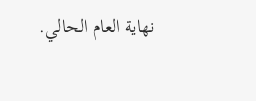نهاية العام الحالي.